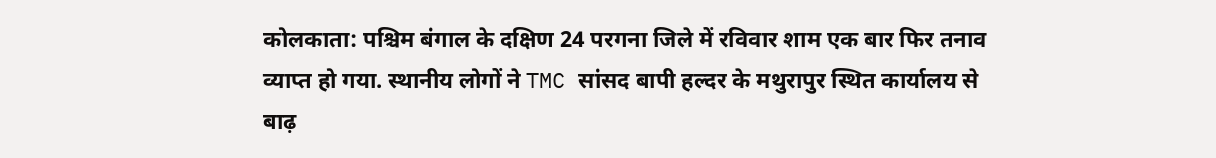कोलकाता: पश्चिम बंगाल के दक्षिण 24 परगना जिले में रविवार शाम एक बार फिर तनाव व्याप्त हो गया. स्थानीय लोगों ने TMC सांसद बापी हल्दर के मथुरापुर स्थित कार्यालय से बाढ़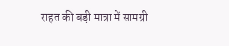राहत की बड़ी मात्रा में सामग्री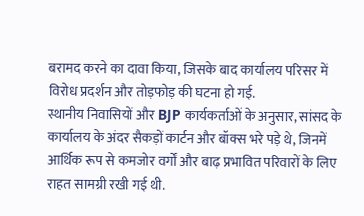बरामद करने का दावा किया, जिसके बाद कार्यालय परिसर में विरोध प्रदर्शन और तोड़फोड़ की घटना हो गई.
स्थानीय निवासियों और BJP कार्यकर्ताओं के अनुसार, सांसद के कार्यालय के अंदर सैकड़ों कार्टन और बॉक्स भरे पड़े थे, जिनमें आर्थिक रूप से कमजोर वर्गों और बाढ़ प्रभावित परिवारों के लिए राहत सामग्री रखी गई थी.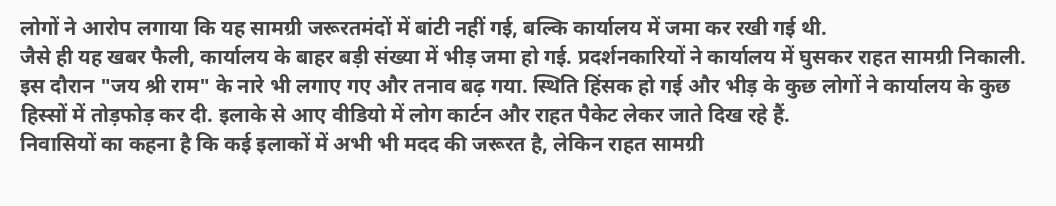लोगों ने आरोप लगाया कि यह सामग्री जरूरतमंदों में बांटी नहीं गई, बल्कि कार्यालय में जमा कर रखी गई थी.
जैसे ही यह खबर फैली, कार्यालय के बाहर बड़ी संख्या में भीड़ जमा हो गई. प्रदर्शनकारियों ने कार्यालय में घुसकर राहत सामग्री निकाली. इस दौरान "जय श्री राम" के नारे भी लगाए गए और तनाव बढ़ गया. स्थिति हिंसक हो गई और भीड़ के कुछ लोगों ने कार्यालय के कुछ हिस्सों में तोड़फोड़ कर दी. इलाके से आए वीडियो में लोग कार्टन और राहत पैकेट लेकर जाते दिख रहे हैं.
निवासियों का कहना है कि कई इलाकों में अभी भी मदद की जरूरत है, लेकिन राहत सामग्री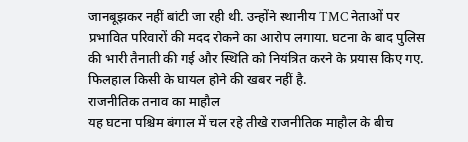जानबूझकर नहीं बांटी जा रही थी. उन्होंने स्थानीय TMC नेताओं पर प्रभावित परिवारों की मदद रोकने का आरोप लगाया. घटना के बाद पुलिस की भारी तैनाती की गई और स्थिति को नियंत्रित करने के प्रयास किए गए. फिलहाल किसी के घायल होने की खबर नहीं है.
राजनीतिक तनाव का माहौल
यह घटना पश्चिम बंगाल में चल रहे तीखे राजनीतिक माहौल के बीच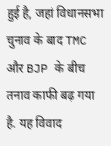हुई है, जहां विधानसभा चुनाव के बाद TMC और BJP के बीच तनाव काफी बढ़ गया है. यह विवाद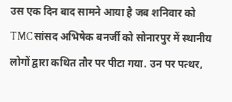उस एक दिन बाद सामने आया है जब शनिवार को TMC सांसद अभिषेक बनर्जी को सोनारपुर में स्थानीय लोगों द्वारा कथित तौर पर पीटा गया. उन पर पत्थर,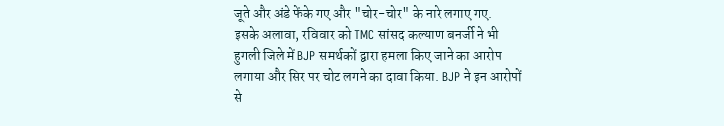जूते और अंडे फेंके गए और "चोर-चोर" के नारे लगाए गए.
इसके अलावा, रविवार को TMC सांसद कल्याण बनर्जी ने भी हुगली जिले में BJP समर्थकों द्वारा हमला किए जाने का आरोप लगाया और सिर पर चोट लगने का दावा किया. BJP ने इन आरोपों से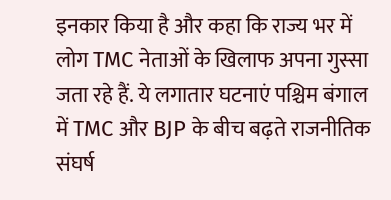इनकार किया है और कहा कि राज्य भर में लोग TMC नेताओं के खिलाफ अपना गुस्सा जता रहे हैं. ये लगातार घटनाएं पश्चिम बंगाल में TMC और BJP के बीच बढ़ते राजनीतिक संघर्ष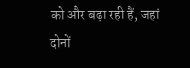को और बढ़ा रही हैं, जहां दोनों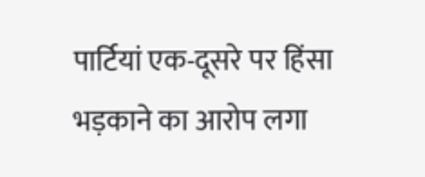पार्टियां एक-दूसरे पर हिंसा भड़काने का आरोप लगा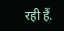रही हैं.